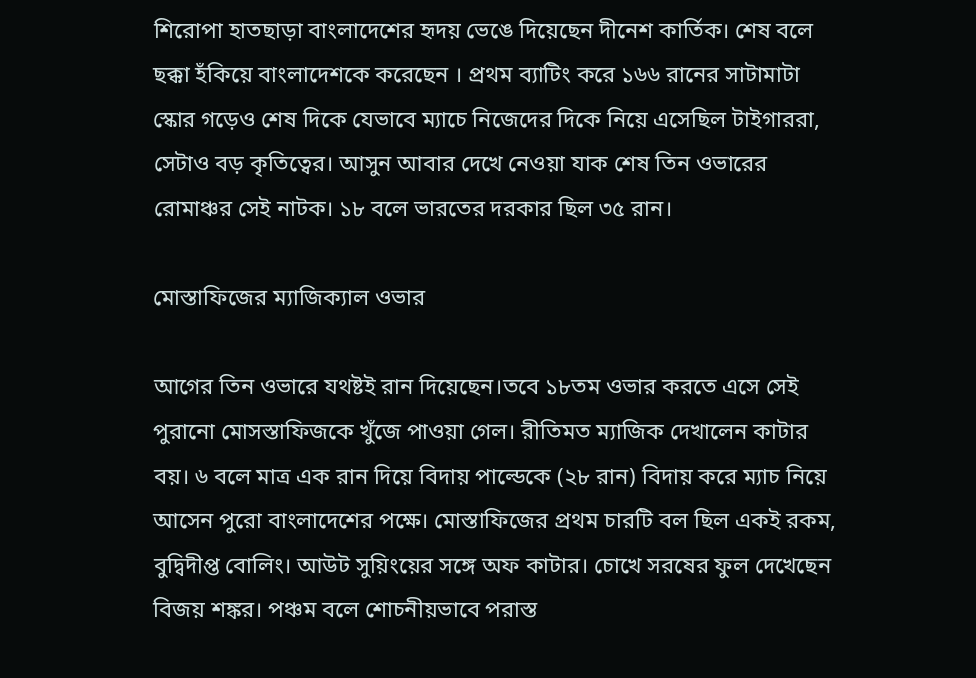শিরোপা হাতছাড়া বাংলাদেশের হৃদয় ভেঙে দিয়েছেন দীনেশ কার্তিক। শেষ বলে ছক্কা হঁকিয়ে বাংলাদেশকে করেছেন । প্রথম ব্যাটিং করে ১৬৬ রানের সাটামাটা স্কোর গড়েও শেষ দিকে যেভাবে ম্যাচে নিজেদের দিকে নিয়ে এসেছিল টাইগাররা, সেটাও বড় কৃতিত্বের। আসুন আবার দেখে নেওয়া যাক শেষ তিন ওভারের রোমাঞ্চর সেই নাটক। ১৮ বলে ভারতের দরকার ছিল ৩৫ রান।

মোস্তাফিজের ম্যাজিক্যাল ওভার

আগের তিন ওভারে যথষ্টই রান দিয়েছেন।তবে ১৮তম ওভার করতে এসে সেই পুরানো মোসস্তাফিজকে খুঁজে পাওয়া গেল। রীতিমত ম্যাজিক দেখালেন কাটার বয়। ৬ বলে মাত্র এক রান দিয়ে বিদায় পাল্ডেকে (২৮ রান) বিদায় করে ম্যাচ নিয়ে আসেন পুরো বাংলাদেশের পক্ষে। মোস্তাফিজের প্রথম চারটি বল ছিল একই রকম, বুদ্বিদীপ্ত বোলিং। আউট সুয়িংয়ের সঙ্গে অফ কাটার। চোখে সরষের ফুল দেখেছেন বিজয় শঙ্কর। পঞ্চম বলে শোচনীয়ভাবে পরাস্ত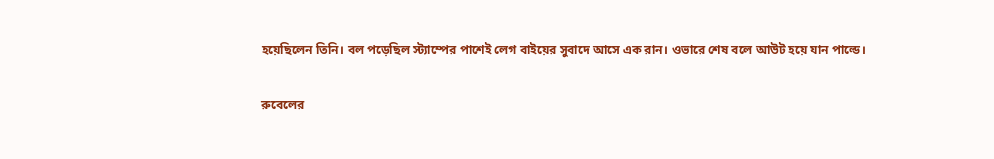হয়েছিলেন তিনি। বল পড়েছিল স্ট্যাম্পের পাশেই লেগ বাইয়ের সুবাদে আসে এক রান। ওভারে শেষ বলে আউট হয়ে যান পাল্ডে।

রুবেলের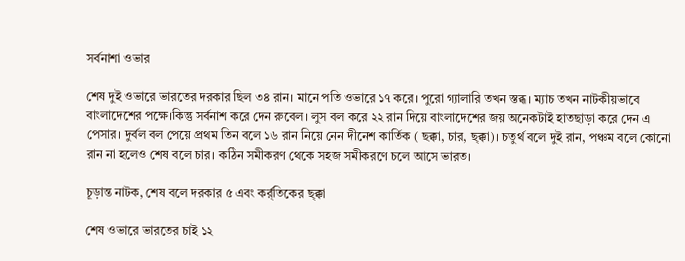সর্বনাশা ওভার

শেষ দুই ওভারে ভারতের দরকার ছিল ৩৪ রান। মানে পতি ওভারে ১৭ করে। পুরো গ্যালারি তখন স্তব্ধ। ম্যাচ তখন নাটকীয়ভাবে বাংলাদেশের পক্ষে।কিন্তু সর্বনাশ করে দেন রুবেল। লুস বল করে ২২ রান দিয়ে বাংলাদেশের জয় অনেকটাই হাতছাড়া করে দেন এ পেসার। দুর্বল বল পেয়ে প্রথম তিন বলে ১৬ রান নিয়ে নেন দীনেশ কার্তিক ( ছক্কা, চার, ছ্ক্কা)। চতুর্থ বলে দুই রান, পঞ্চম বলে কোনো রান না হলেও শেষ বলে চার। কঠিন সমীকরণ থেকে সহজ সমীকরণে চলে আসে ভারত।

চূড়ান্ত নাটক, শেষ বলে দরকার ৫ এবং কর্র্তিকের ছ্ক্কা

শেষ ওভারে ভারতের চাই ১২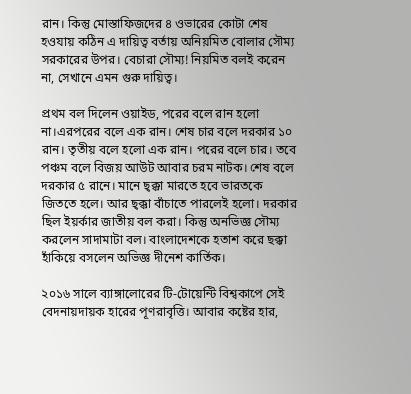রান। কিন্তু মোস্তাফিজদের ৪ ওভারের কোটা শেষ হওযায় কঠিন এ দায়িত্ব বর্তায় অনিয়মিত বোলার সৌম্য সরকারের উপর। বেচারা সৌম্য! নিয়মিত বলই করেন না, সেখানে এমন গুরু দায়িত্ব।

প্রথম বল দিলেন ওয়াইড, পরের বলে রান হলো না।এরপরের বলে এক রান। শেষ চার বলে দরকার ১০ রান। তৃতীয় বলে হলো এক রান। পরের বলে চার। তবে পঞ্চম বলে বিজয় আউট আবার চরম নাটক। শেষ বলে দরকার ৫ রানে। মানে ছ্ক্কা মারতে হবে ভারতকে জিততে হলে। আর ছ্ক্কা বাঁচাতে পারলেই হলো। দরকার ছিল ইয়র্কার জাতীয় বল করা। কিন্তু অনভিজ্ঞ সৌম্য করলেন সাদামাটা বল। বাংলাদেশকে হতাশ করে ছক্কা হাঁকিয়ে বসলেন অভিজ্ঞ দীনেশ কার্তিক।

২০১৬ সালে ব্যাঙ্গালোরের টি-টোয়েন্টি বিশ্বকাপে সেই বেদনায়দায়ক হারের পূণরাবৃত্তি। আবার কষ্টের হার,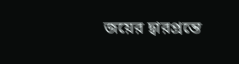জয়ের দ্বারপ্রন্তে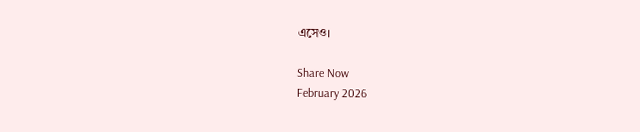এসেও।

Share Now
February 2026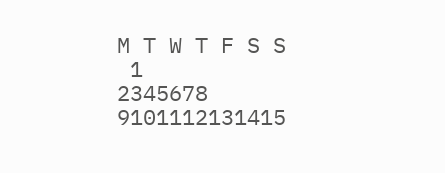M T W T F S S
 1
2345678
9101112131415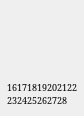16171819202122
232425262728